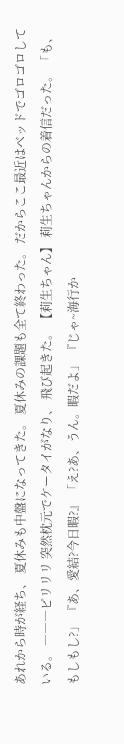あれから時が経ち、 夏休みも中盤になってきた。 夏休みの課題も全て終わった。 だからここ最近はベッドでゴロゴロしている。 ―――ピリリリ 突然枕元でケータイがなり、 飛び起きた。 【莉生ちゃん】 莉生ちゃんからの着信だった。 「も、もしもし?」 『あ、愛結?今日暇?』 「え?あ、うん。暇だよ」 『じゃ~海行か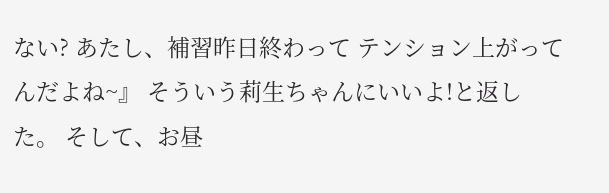ない? あたし、補習昨日終わって テンション上がってんだよね~』 そういう莉生ちゃんにいいよ!と返した。 そして、お昼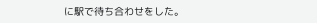に駅で待ち合わせをした。